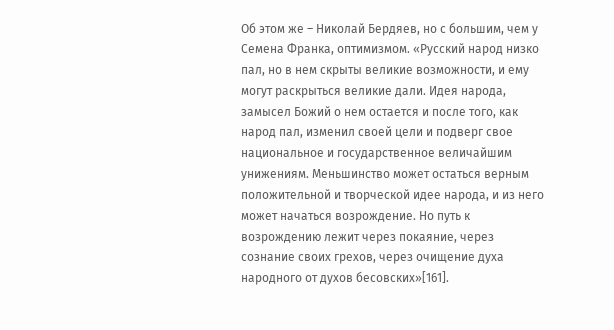Об этом же – Николай Бердяев, но с большим, чем у Семена Франка, оптимизмом. «Русский народ низко пал, но в нем скрыты великие возможности, и ему могут раскрыться великие дали. Идея народа, замысел Божий о нем остается и после того, как народ пал, изменил своей цели и подверг свое национальное и государственное величайшим унижениям. Меньшинство может остаться верным положительной и творческой идее народа, и из него может начаться возрождение. Но путь к возрождению лежит через покаяние, через сознание своих грехов, через очищение духа народного от духов бесовских»[161].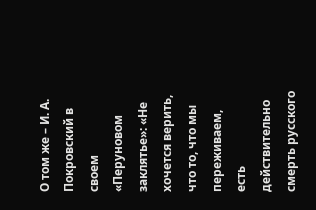О том же – И. А. Покровский в своем «Перуновом заклятье»: «Не хочется верить, что то, что мы переживаем, есть действительно смерть русского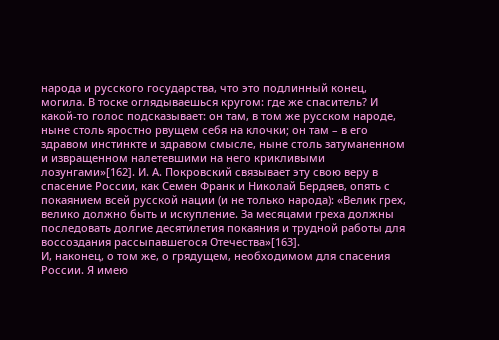народа и русского государства, что это подлинный конец, могила. В тоске оглядываешься кругом: где же спаситель? И какой-то голос подсказывает: он там, в том же русском народе, ныне столь яростно рвущем себя на клочки; он там – в его здравом инстинкте и здравом смысле, ныне столь затуманенном и извращенном налетевшими на него крикливыми лозунгами»[162]. И. А. Покровский связывает эту свою веру в спасение России, как Семен Франк и Николай Бердяев, опять с покаянием всей русской нации (и не только народа): «Велик грех, велико должно быть и искупление. За месяцами греха должны последовать долгие десятилетия покаяния и трудной работы для воссоздания рассыпавшегося Отечества»[163].
И, наконец, о том же, о грядущем, необходимом для спасения России. Я имею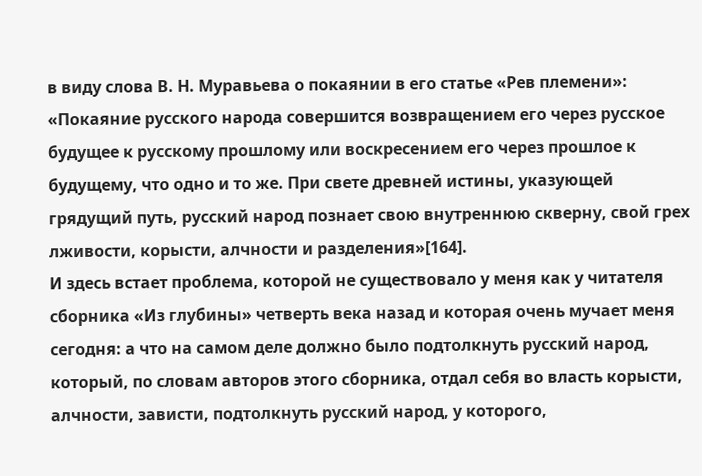в виду слова В. Н. Муравьева о покаянии в его статье «Рев племени»: «Покаяние русского народа совершится возвращением его через русское будущее к русскому прошлому или воскресением его через прошлое к будущему, что одно и то же. При свете древней истины, указующей грядущий путь, русский народ познает свою внутреннюю скверну, свой грех лживости, корысти, алчности и разделения»[164].
И здесь встает проблема, которой не существовало у меня как у читателя сборника «Из глубины» четверть века назад и которая очень мучает меня сегодня: а что на самом деле должно было подтолкнуть русский народ, который, по словам авторов этого сборника, отдал себя во власть корысти, алчности, зависти, подтолкнуть русский народ, у которого,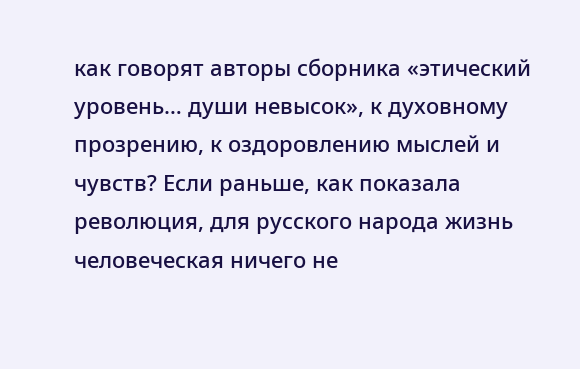как говорят авторы сборника «этический уровень… души невысок», к духовному прозрению, к оздоровлению мыслей и чувств? Если раньше, как показала революция, для русского народа жизнь человеческая ничего не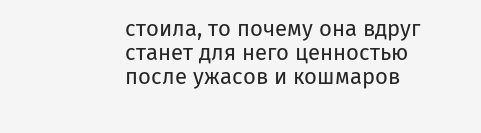стоила, то почему она вдруг станет для него ценностью после ужасов и кошмаров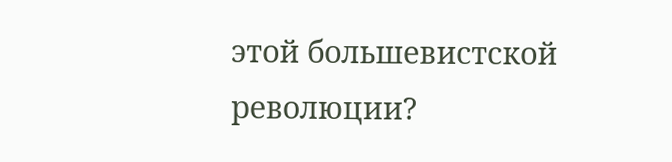этой большевистской революции?